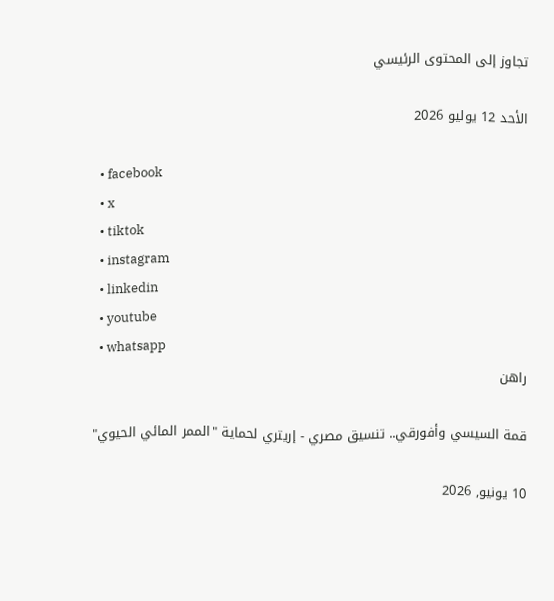تجاوز إلى المحتوى الرئيسي

الأحد 12 يوليو 2026

  • facebook
  • x
  • tiktok
  • instagram
  • linkedin
  • youtube
  • whatsapp
راهن

قمة السيسي وأفورقي.. تنسيق مصري - إريتري لحماية "الممر المائي الحيوي"

10 يونيو, 2026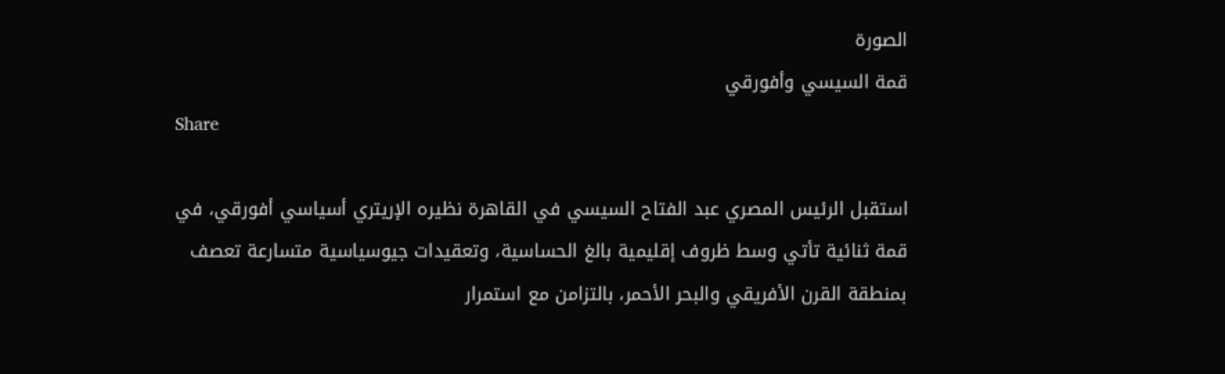الصورة
قمة السيسي وأفورقي
Share

استقبل الرئيس المصري عبد الفتاح السيسي في القاهرة نظيره الإريتري أسياسي أفورقي، في قمة ثنائية تأتي وسط ظروف إقليمية بالغ الحساسية، وتعقيدات جيوسياسية متسارعة تعصف بمنطقة القرن الأفريقي والبحر الأحمر، بالتزامن مع استمرار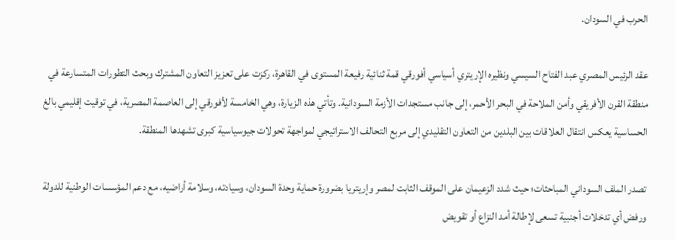الحرب في السودان.

عقد الرئيس المصري عبد الفتاح السيسي ونظيره الإريتري أسياسي أفورقي قمة ثنائية رفيعة المستوى في القاهرة، ركزت على تعزيز التعاون المشترك وبحث التطورات المتسارعة في منطقة القرن الأفريقي وأمن الملاحة في البحر الأحمر، إلى جانب مستجدات الأزمة السودانية. وتأتي هذه الزيارة، وهي الخامسة لأفورقي إلى العاصمة المصرية، في توقيت إقليمي بالغ الحساسية يعكس انتقال العلاقات بين البلدين من التعاون التقليدي إلى مربع التحالف الاستراتيجي لمواجهة تحولات جيوسياسية كبرى تشهدها المنطقة.

تصدر الملف السوداني المباحثات؛ حيث شدد الزعيمان على الموقف الثابت لمصر وإريتريا بضرورة حماية وحدة السودان، وسيادته، وسلامة أراضيه، مع دعم المؤسسات الوطنية للدولة ورفض أي تدخلات أجنبية تسعى لإطالة أمد النزاع أو تقويض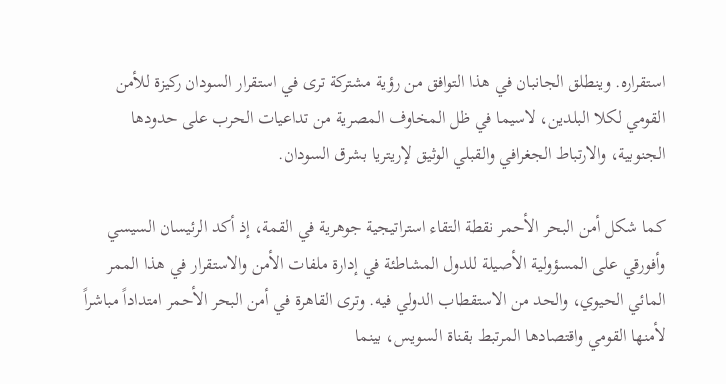استقراره. وينطلق الجانبان في هذا التوافق من رؤية مشتركة ترى في استقرار السودان ركيزة للأمن القومي لكلا البلدين، لاسيما في ظل المخاوف المصرية من تداعيات الحرب على حدودها الجنوبية، والارتباط الجغرافي والقبلي الوثيق لإريتريا بشرق السودان.

كما شكل أمن البحر الأحمر نقطة التقاء استراتيجية جوهرية في القمة، إذ أكد الرئيسان السيسي وأفورقي على المسؤولية الأصيلة للدول المشاطئة في إدارة ملفات الأمن والاستقرار في هذا الممر المائي الحيوي، والحد من الاستقطاب الدولي فيه. وترى القاهرة في أمن البحر الأحمر امتداداً مباشراً لأمنها القومي واقتصادها المرتبط بقناة السويس، بينما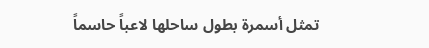تمثل أسمرة بطول ساحلها لاعباً حاسماً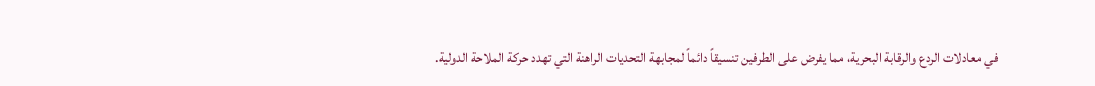في معادلات الردع والرقابة البحرية، مما يفرض على الطرفين تنسيقاً دائماً لمجابهة التحديات الراهنة التي تهدد حركة الملاحة الدولية.